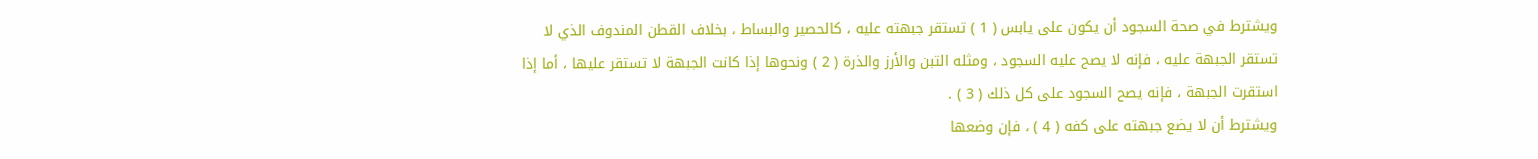ويشترط في صحة السجود أن يكون على يابس ( 1 ) تستقر جبهته عليه ، كالحصير والبساط ، بخلاف القطن المندوف الذي لا تستقر الجبهة عليه ، فإنه لا يصح عليه السجود ، ومثله التبن والأرز والذرة ( 2 ) ونحوها إذا كانت الجبهة لا تستقر عليها ، أما إذا استقرت الجبهة ، فإنه يصح السجود على كل ذلك ( 3 ) .
ويشترط أن لا يضع جبهته على كفه ( 4 ) ، فإن وضعها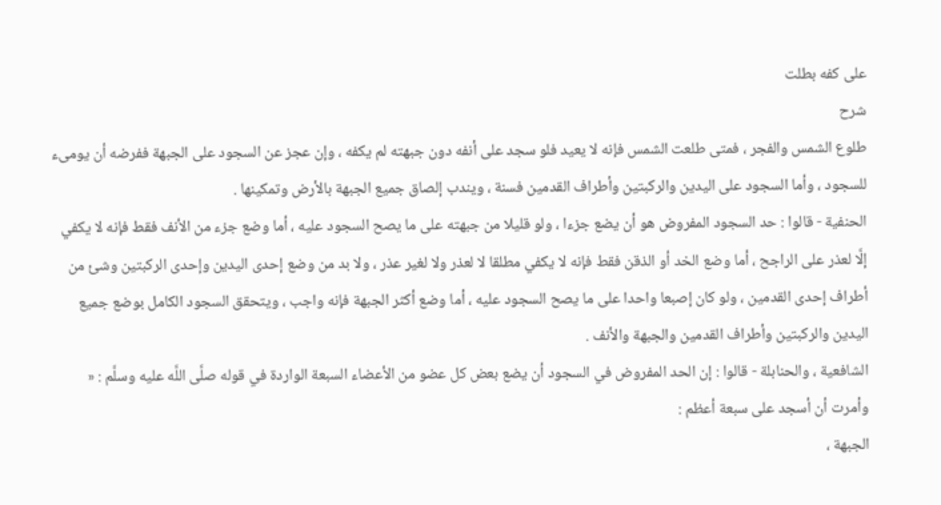على كفه بطلت
شرح
طلوع الشمس والفجر ، فمتى طلعت الشمس فإنه لا يعيد فلو سجد على أنفه دون جبهته لم يكفه ، وإن عجز عن السجود على الجبهة ففرضه أن يومىء للسجود ، وأما السجود على اليدين والركبتين وأطراف القدمين فسنة ، ويندب إلصاق جميع الجبهة بالأرض وتمكينها .
الحنفية - قالوا : حد السجود المفروض هو أن يضع جزءا ، ولو قليلا من جبهته على ما يصح السجود عليه ، أما وضع جزء من الأنف فقط فإنه لا يكفي إلَّا لعذر على الراجح ، أما وضع الخد أو الذقن فقط فإنه لا يكفي مطلقا لا لعذر ولا لغير عذر ، ولا بد من وضع إحدى اليدين وإحدى الركبتين وشئ من أطراف إحدى القدمين ، ولو كان إصبعا واحدا على ما يصح السجود عليه ، أما وضع أكثر الجبهة فإنه واجب ، ويتحقق السجود الكامل بوضع جميع اليدين والركبتين وأطراف القدمين والجبهة والأنف .
الشافعية ، والحنابلة - قالوا : إن الحد المفروض في السجود أن يضع بعض كل عضو من الأعضاء السبعة الواردة في قوله صلَّى اللَّه عليه وسلَّم : « وأمرت أن أسجد على سبعة أعظم :
الجبهة ،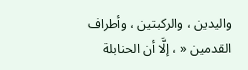واليدين ، والركبتين ، وأطراف القدمين « ، إلَّا أن الحنابلة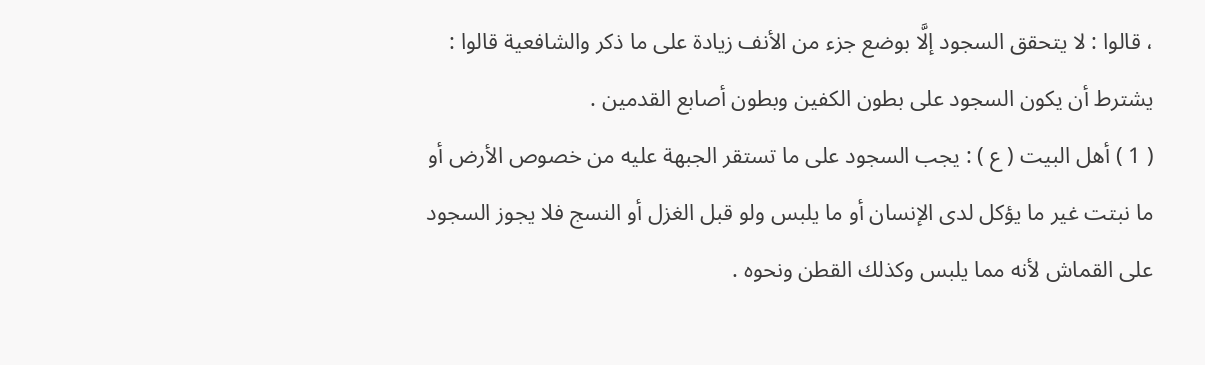، قالوا : لا يتحقق السجود إلَّا بوضع جزء من الأنف زيادة على ما ذكر والشافعية قالوا : يشترط أن يكون السجود على بطون الكفين وبطون أصابع القدمين .
( 1 ) أهل البيت ( ع ) : يجب السجود على ما تستقر الجبهة عليه من خصوص الأرض أو ما نبتت غير ما يؤكل لدى الإنسان أو ما يلبس ولو قبل الغزل أو النسج فلا يجوز السجود على القماش لأنه مما يلبس وكذلك القطن ونحوه .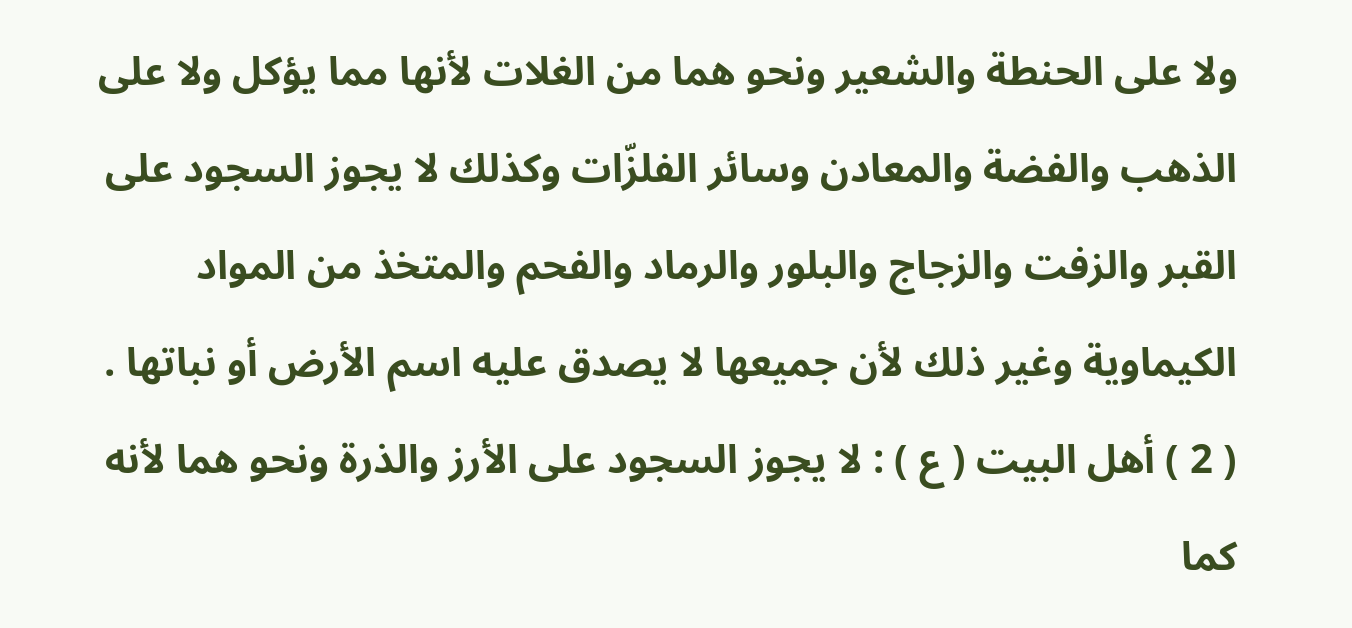ولا على الحنطة والشعير ونحو هما من الغلات لأنها مما يؤكل ولا على الذهب والفضة والمعادن وسائر الفلزّات وكذلك لا يجوز السجود على القبر والزفت والزجاج والبلور والرماد والفحم والمتخذ من المواد الكيماوية وغير ذلك لأن جميعها لا يصدق عليه اسم الأرض أو نباتها .
( 2 ) أهل البيت ( ع ) : لا يجوز السجود على الأرز والذرة ونحو هما لأنه كما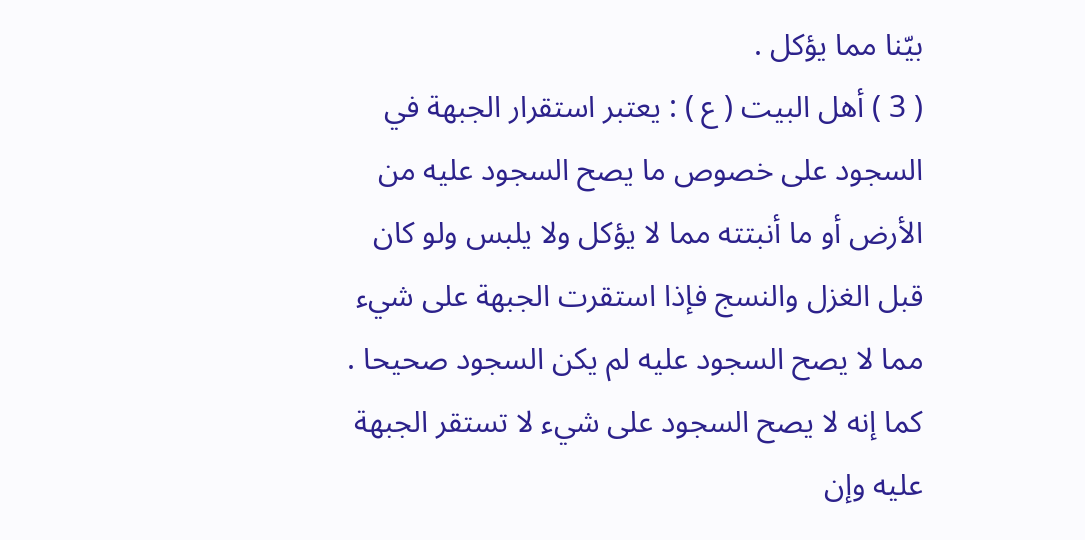بيّنا مما يؤكل .
( 3 ) أهل البيت ( ع ) : يعتبر استقرار الجبهة في السجود على خصوص ما يصح السجود عليه من الأرض أو ما أنبتته مما لا يؤكل ولا يلبس ولو كان قبل الغزل والنسج فإذا استقرت الجبهة على شيء مما لا يصح السجود عليه لم يكن السجود صحيحا . كما إنه لا يصح السجود على شيء لا تستقر الجبهة عليه وإن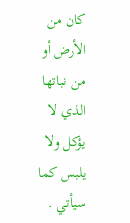كان من الأرض أو من نباتها الذي لا يؤكل ولا يلبس كما سيأتي .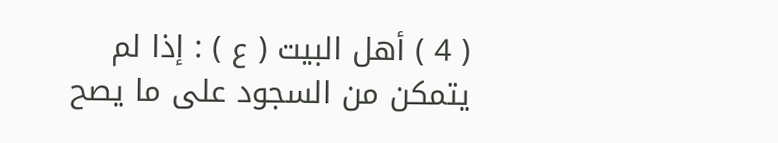( 4 ) أهل البيت ( ع ) : إذا لم يتمكن من السجود على ما يصح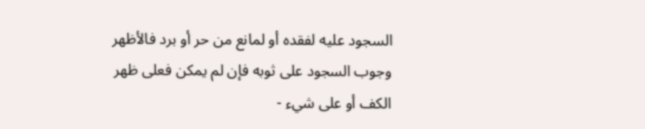السجود عليه لفقده أو لمانع من حر أو برد فالأظهر وجوب السجود على ثوبه فإن لم يمكن فعلى ظهر الكف أو على شيء -